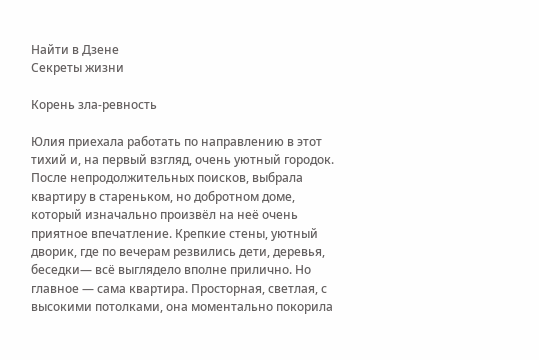Найти в Дзене
Секреты жизни

Корень зла-ревность

Юлия приехала работать по направлению в этот тихий и, на первый взгляд, очень уютный городок. После непродолжительных поисков, выбрала квартиру в стареньком, но добротном доме, который изначально произвёл на неё очень приятное впечатление. Крепкие стены, уютный дворик, где по вечерам резвились дети, деревья, беседки— всё выглядело вполне прилично. Но главное — сама квартира. Просторная, светлая, с высокими потолками, она моментально покорила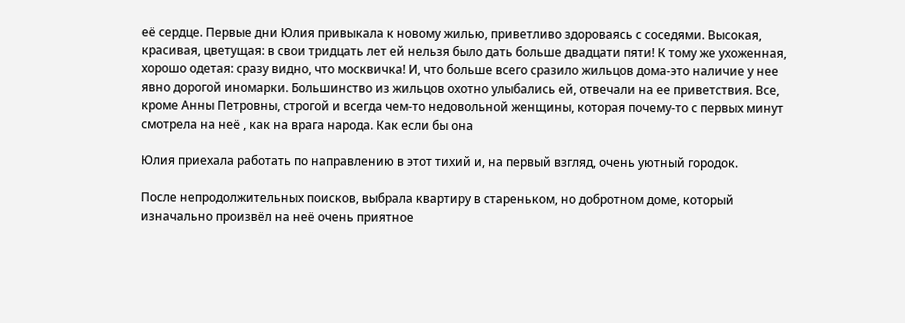её сердце. Первые дни Юлия привыкала к новому жилью, приветливо здороваясь с соседями. Высокая, красивая, цветущая: в свои тридцать лет ей нельзя было дать больше двадцати пяти! К тому же ухоженная, хорошо одетая: сразу видно, что москвичка! И, что больше всего сразило жильцов дома-это наличие у нее явно дорогой иномарки. Большинство из жильцов охотно улыбались ей, отвечали на ее приветствия. Все, кроме Анны Петровны, строгой и всегда чем-то недовольной женщины, которая почему-то с первых минут смотрела на неё , как на врага народа. Как если бы она

Юлия приехала работать по направлению в этот тихий и, на первый взгляд, очень уютный городок.

После непродолжительных поисков, выбрала квартиру в стареньком, но добротном доме, который изначально произвёл на неё очень приятное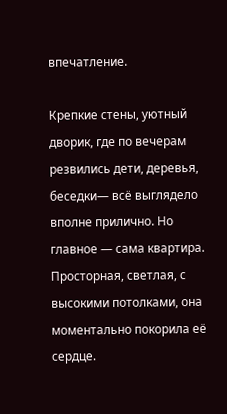впечатление.

Крепкие стены, уютный дворик, где по вечерам резвились дети, деревья, беседки— всё выглядело вполне прилично. Но главное — сама квартира. Просторная, светлая, с высокими потолками, она моментально покорила её сердце.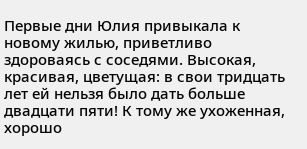Первые дни Юлия привыкала к новому жилью, приветливо здороваясь с соседями. Высокая, красивая, цветущая: в свои тридцать лет ей нельзя было дать больше двадцати пяти! К тому же ухоженная, хорошо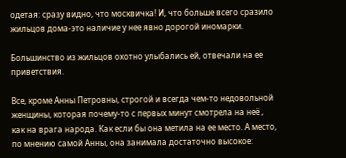одетая: сразу видно, что москвичка! И, что больше всего сразило жильцов дома-это наличие у нее явно дорогой иномарки.

Большинство из жильцов охотно улыбались ей, отвечали на ее приветствия.

Все, кроме Анны Петровны, строгой и всегда чем-то недовольной женщины, которая почему-то с первых минут смотрела на неё , как на врага народа. Как если бы она метила на ее место. А место, по мнению самой Анны, она занимала достаточно высокое: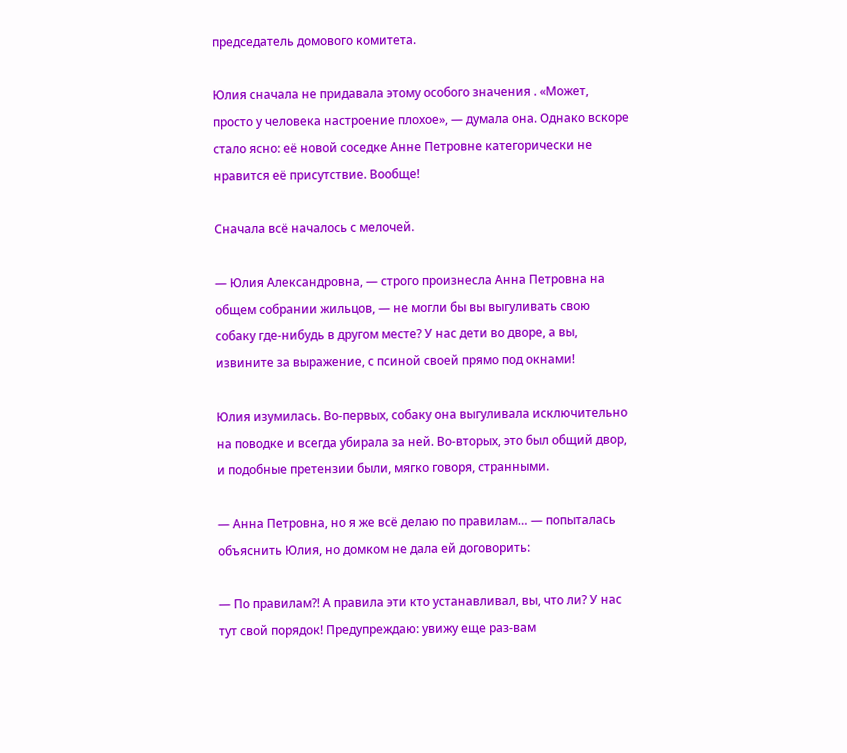председатель домового комитета.

Юлия сначала не придавала этому особого значения . «Может, просто у человека настроение плохое», — думала она. Однако вскоре стало ясно: её новой соседке Анне Петровне категорически не нравится её присутствие. Вообще!

Сначала всё началось с мелочей.

— Юлия Александровна, — строго произнесла Анна Петровна на общем собрании жильцов, — не могли бы вы выгуливать свою собаку где-нибудь в другом месте? У нас дети во дворе, а вы, извините за выражение, с псиной своей прямо под окнами!

Юлия изумилась. Во-первых, собаку она выгуливала исключительно на поводке и всегда убирала за ней. Во-вторых, это был общий двор, и подобные претензии были, мягко говоря, странными.

— Анна Петровна, но я же всё делаю по правилам… — попыталась объяснить Юлия, но домком не дала ей договорить:

— По правилам?! А правила эти кто устанавливал, вы, что ли? У нас тут свой порядок! Предупреждаю: увижу еще раз-вам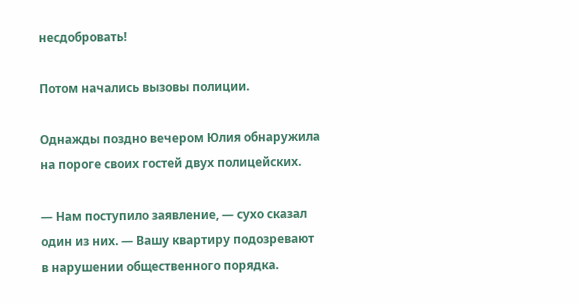несдобровать!

Потом начались вызовы полиции.

Однажды поздно вечером Юлия обнаружила на пороге своих гостей двух полицейских.

— Нам поступило заявление, — сухо сказал один из них. — Вашу квартиру подозревают в нарушении общественного порядка.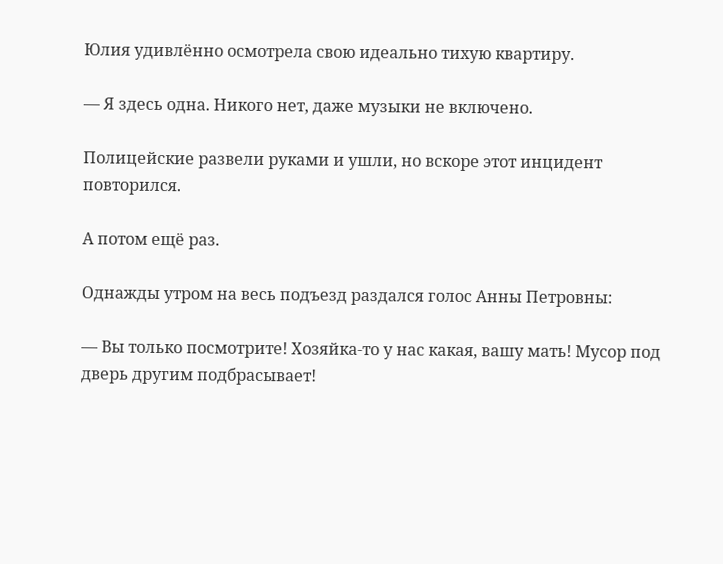Юлия удивлённо осмотрела свою идеально тихую квартиру.

— Я здесь одна. Никого нет, даже музыки не включено.

Полицейские развели руками и ушли, но вскоре этот инцидент повторился.

А потом ещё раз.

Однажды утром на весь подъезд раздался голос Анны Петровны:

— Вы только посмотрите! Хозяйка-то у нас какая, вашу мать! Мусор под дверь другим подбрасывает!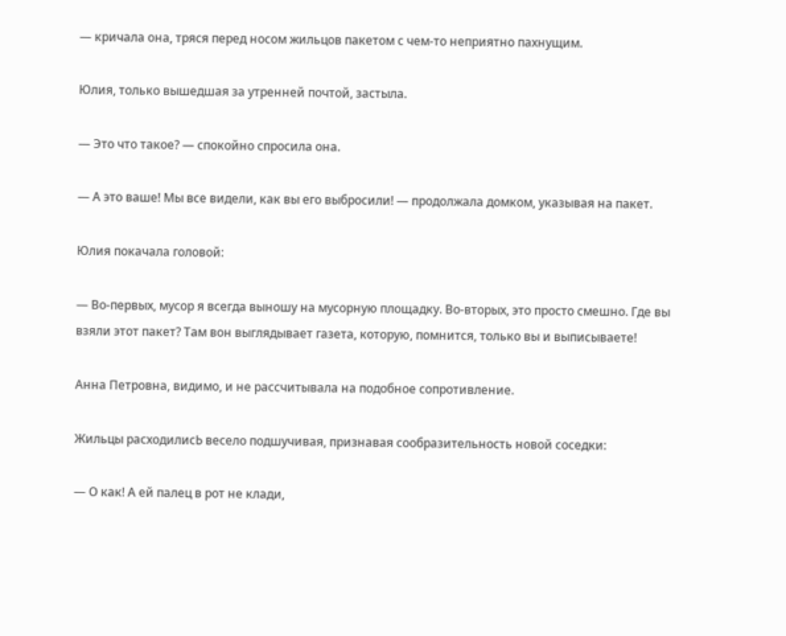— кричала она, тряся перед носом жильцов пакетом с чем-то неприятно пахнущим.

Юлия, только вышедшая за утренней почтой, застыла.

— Это что такое? — спокойно спросила она.

— А это ваше! Мы все видели, как вы его выбросили! — продолжала домком, указывая на пакет.

Юлия покачала головой:

— Во-первых, мусор я всегда выношу на мусорную площадку. Во-вторых, это просто смешно. Где вы взяли этот пакет? Там вон выглядывает газета, которую, помнится, только вы и выписываете!

Анна Петровна, видимо, и не рассчитывала на подобное сопротивление.

Жильцы расходилисЬ весело подшучивая, признавая сообразительность новой соседки:

— О как! А ей палец в рот не клади,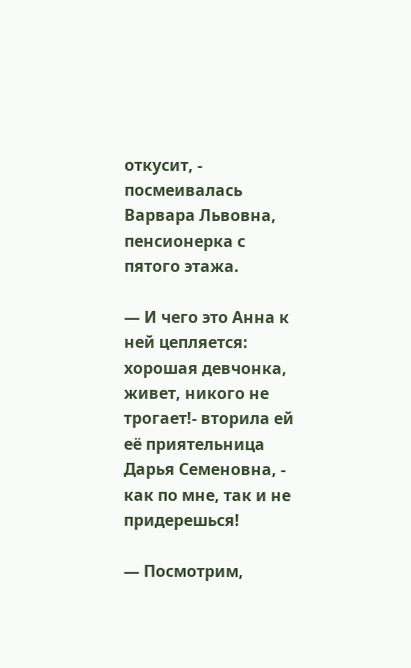откусит, - посмеивалась Варвара Львовна, пенсионерка с пятого этажа.

— И чего это Анна к ней цепляется: хорошая девчонка, живет, никого не трогает!- вторила ей её приятельница Дарья Семеновна, - как по мне, так и не придерешься!

— Посмотрим,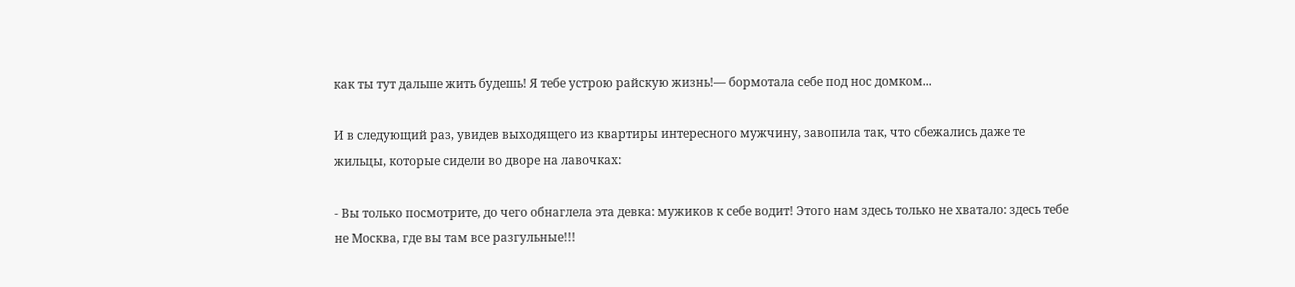как ты тут дальше жить будешь! Я тебе устрою райскую жизнь!— бормотала себе под нос домком...

И в следующий раз, увидев выходящего из квартиры интересного мужчину, завопила так, что сбежались даже те жильцы, которые сидели во дворе на лавочках:

- Вы только посмотрите, до чего обнаглела эта девка: мужиков к себе водит! Этого нам здесь только не хватало: здесь тебе не Москва, где вы там все разгульные!!!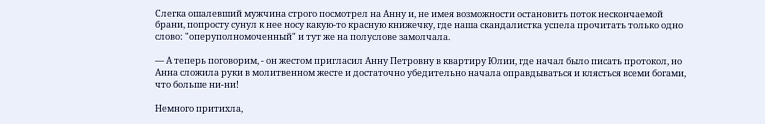Слегка ошалевший мужчина строго посмотрел на Анну и, не имея возможности остановить поток нескончаемой брани, попросту сунул к нее носу какую-то красную книжечку, где наша скандалистка успела прочитать только одно слово: "оперуполномоченный" и тут же на полуслове замолчала.

— А теперь поговорим, - он жестом пригласил Анну Петровну в квартиру Юлии, где начал было писать протокол, но Анна сложила руки в молитвенном жесте и достаточно убедительно начала оправдываться и клясться всеми богами, что больше ни-ни!

Немного притихла,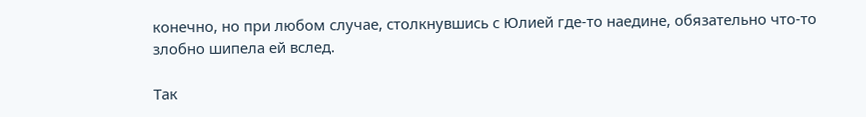конечно, но при любом случае, столкнувшись с Юлией где-то наедине, обязательно что-то злобно шипела ей вслед.

Так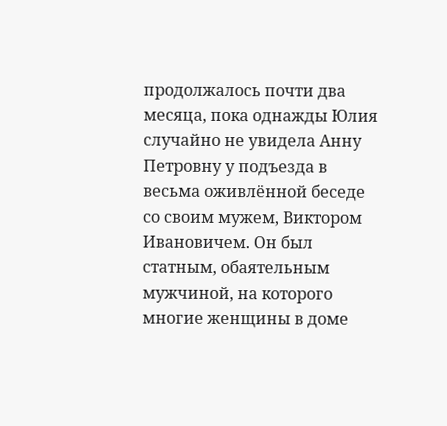продолжалось почти два месяца, пока однажды Юлия случайно не увидела Анну Петровну у подъезда в весьма оживлённой беседе со своим мужем, Виктором Ивановичем. Он был статным, обаятельным мужчиной, на которого многие женщины в доме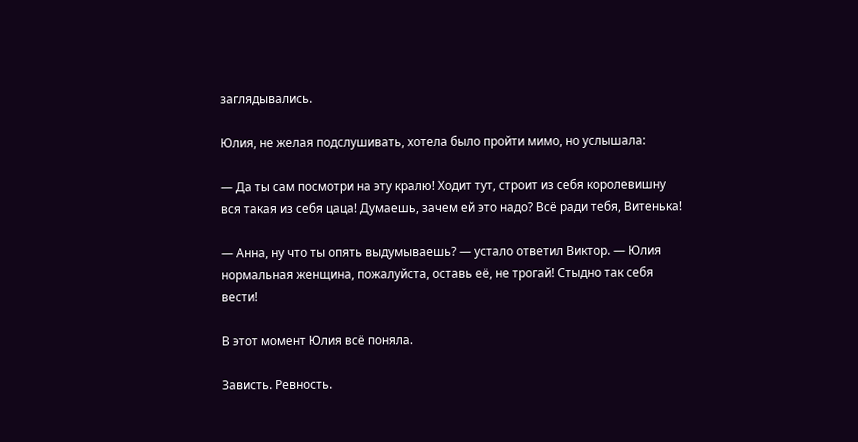заглядывались.

Юлия, не желая подслушивать, хотела было пройти мимо, но услышала:

— Да ты сам посмотри на эту кралю! Ходит тут, строит из себя королевишну вся такая из себя цаца! Думаешь, зачем ей это надо? Всё ради тебя, Витенька!

— Анна, ну что ты опять выдумываешь? — устало ответил Виктор. — Юлия нормальная женщина, пожалуйста, оставь её, не трогай! Стыдно так себя вести!

В этот момент Юлия всё поняла.

Зависть. Ревность.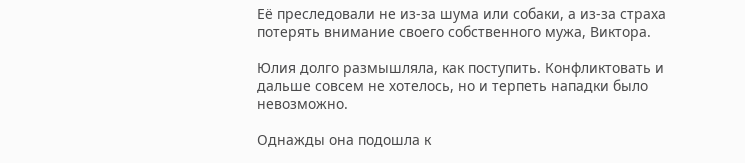Её преследовали не из-за шума или собаки, а из-за страха потерять внимание своего собственного мужа, Виктора.

Юлия долго размышляла, как поступить. Конфликтовать и дальше совсем не хотелось, но и терпеть нападки было невозможно.

Однажды она подошла к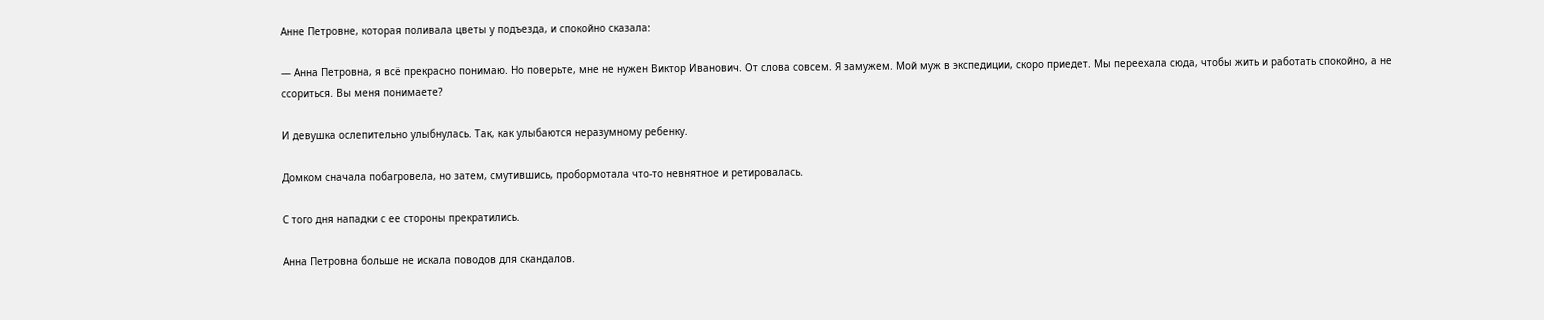Анне Петровне, которая поливала цветы у подъезда, и спокойно сказала:

— Анна Петровна, я всё прекрасно понимаю. Но поверьте, мне не нужен Виктор Иванович. От слова совсем. Я замужем. Мой муж в экспедиции, скоро приедет. Мы переехала сюда, чтобы жить и работать спокойно, а не ссориться. Вы меня понимаете?

И девушка ослепительно улыбнулась. Так, как улыбаются неразумному ребенку.

Домком сначала побагровела, но затем, смутившись, пробормотала что-то невнятное и ретировалась.

С того дня нападки с ее стороны прекратились.

Анна Петровна больше не искала поводов для скандалов.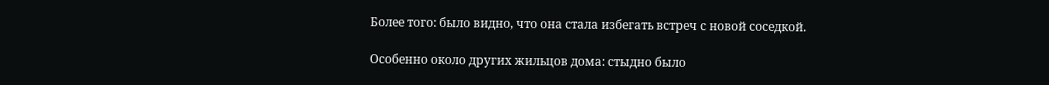Более того: было видно, что она стала избегать встреч с новой соседкой.

Особенно около других жильцов дома: стыдно было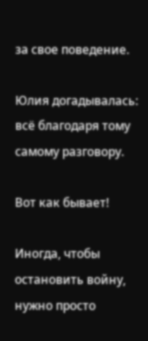за свое поведение.

Юлия догадывалась: всё благодаря тому самому разговору.

Вот как бывает!

Иногда, чтобы остановить войну, нужно просто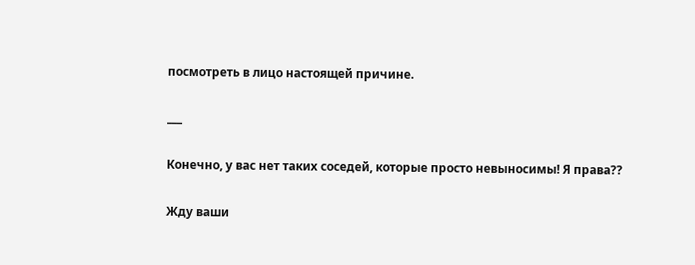посмотреть в лицо настоящей причине.

___

Конечно, у вас нет таких соседей, которые просто невыносимы! Я права??

Жду ваши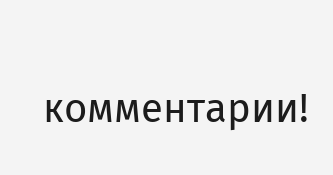комментарии!